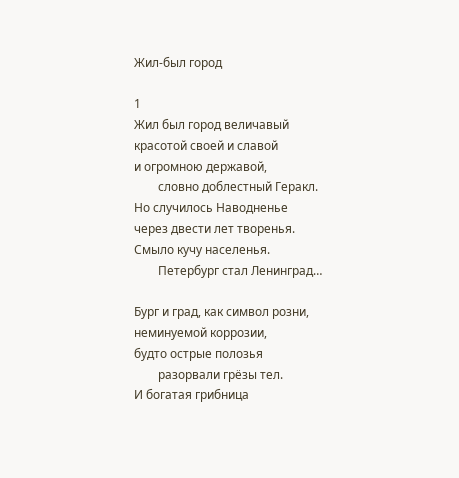Жил-был город

1
Жил был город величавый
красотой своей и славой
и огромною державой,
        словно доблестный Геракл.
Но случилось Наводненье
через двести лет творенья.
Смыло кучу населенья.
        Петербург стал Ленинград…

Бург и град, как символ розни,
неминуемой коррозии,
будто острые полозья
        разорвали грёзы тел.
И богатая грибница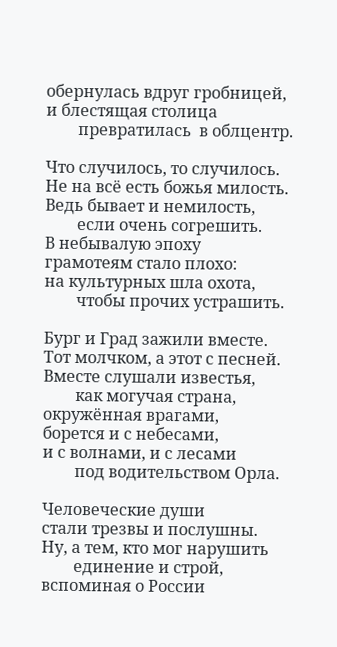обернулась вдруг гробницей,
и блестящая столица
        превратилась  в облцентр.

Что случилось, то случилось.
Не на всё есть божья милость.
Ведь бывает и немилость,
        если очень согрешить.
В небывалую эпоху
грамотеям стало плохо:
на культурных шла охота,
        чтобы прочих устрашить.

Бург и Град зажили вместе.
Тот молчком, а этот с песней.
Вместе слушали известья,
        как могучая страна,
окружённая врагами,
борется и с небесами,
и с волнами, и с лесами
        под водительством Орла.

Человеческие души
стали трезвы и послушны.
Ну, а тем, кто мог нарушить
        единение и строй,
вспоминая о России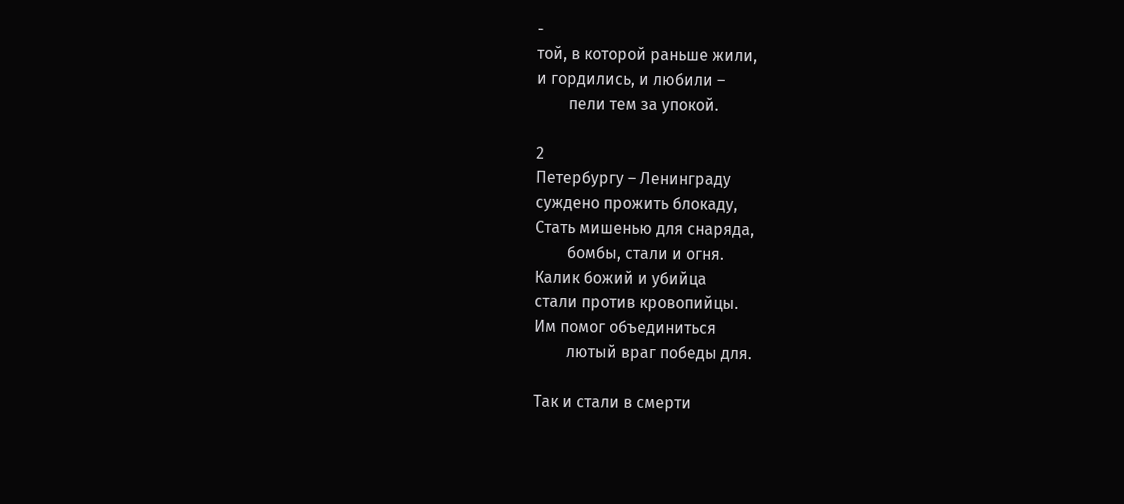-
той, в которой раньше жили,
и гордились, и любили –
        пели тем за упокой.

2
Петербургу – Ленинграду
суждено прожить блокаду,
Стать мишенью для снаряда,
        бомбы, стали и огня.
Калик божий и убийца
стали против кровопийцы.
Им помог объединиться
        лютый враг победы для.

Так и стали в смерти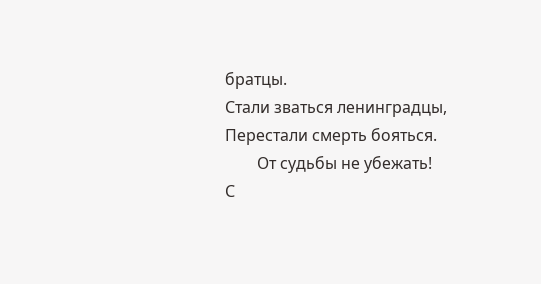братцы.
Стали зваться ленинградцы,
Перестали смерть бояться.
        От судьбы не убежать!
С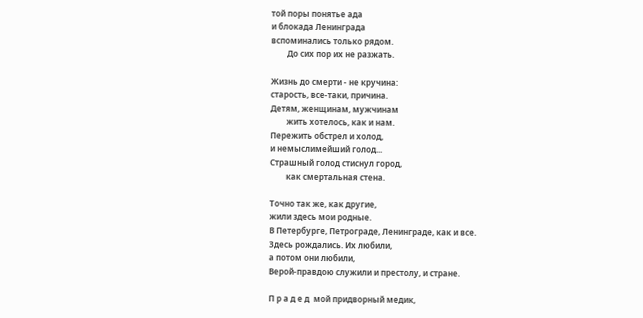той поры понятье ада
и блокада Ленинграда
вспоминались только рядом.
        До сих пор их не разжать.

Жизнь до смерти - не кручина:
старость, все-таки, причина.
Детям, женщинам, мужчинам
        жить хотелось, как и нам.
Пережить обстрел и холод,
и немыслимейший голод...
Страшный голод стиснул город,
        как смертальная стена.

Точно так же, как другие,
жили здесь мои родные.
В Петербурге, Петрограде, Ленинграде, как и все.
Здесь рождались. Их любили,
а потом они любили,
Верой-правдою служили и престолу, и стране.

П р а д е д  мой придворный медик,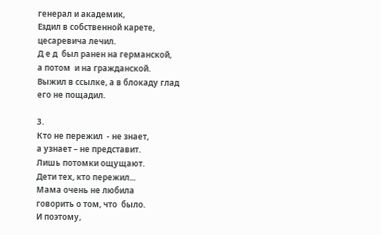генерал и академик,
Ездил в собственной карете,  цесаревича лечил.
Д е д  был ранен на германской,
а потом  и на гражданской.
Выжил в ссылке, а в блокаду глад его не пощадил.

3.
Кто не пережил  - не знает,
а узнает – не представит.
Лишь потомки ощущают.
Дети тех, кто пережил...
Мама очень не любила
говорить о том, что  было.
И поэтому,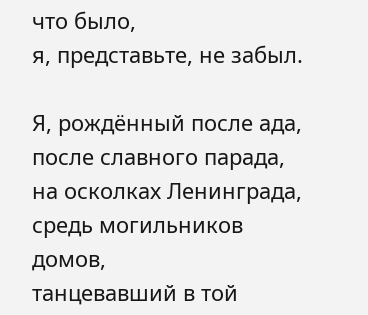что было,
я, представьте, не забыл.

Я, рождённый после ада,
после славного парада,
на осколках Ленинграда,
средь могильников домов,
танцевавший в той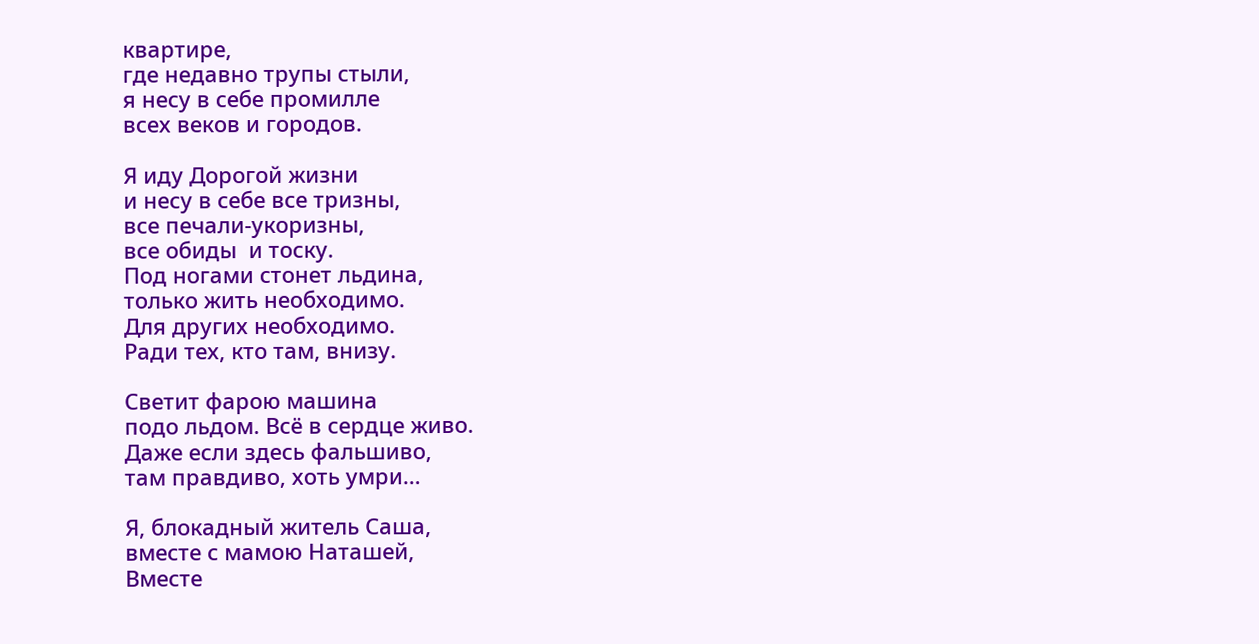квартире,
где недавно трупы стыли,
я несу в себе промилле
всех веков и городов.

Я иду Дорогой жизни
и несу в себе все тризны,
все печали-укоризны,
все обиды  и тоску.
Под ногами стонет льдина,
только жить необходимо.
Для других необходимо.
Ради тех, кто там, внизу.

Светит фарою машина
подо льдом. Всё в сердце живо.
Даже если здесь фальшиво,
там правдиво, хоть умри…

Я, блокадный житель Саша,
вместе с мамою Наташей,
Вместе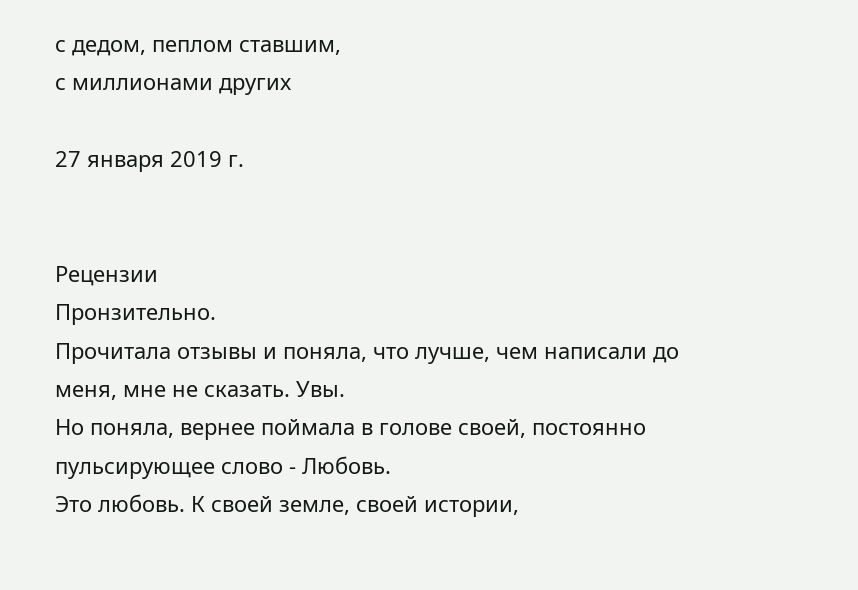с дедом, пеплом ставшим,
с миллионами других

27 января 2019 г.


Рецензии
Пронзительно.
Прочитала отзывы и поняла, что лучше, чем написали до меня, мне не сказать. Увы.
Но поняла, вернее поймала в голове своей, постоянно пульсирующее слово - Любовь.
Это любовь. К своей земле, своей истории,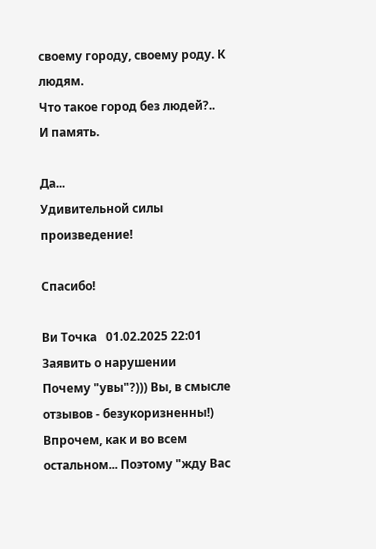своему городу, своему роду. К людям.
Что такое город без людей?..
И память.

Да...
Удивительной силы произведение!

Спасибо!

Ви Точка   01.02.2025 22:01     Заявить о нарушении
Почему "увы"?))) Вы, в смысле отзывов - безукоризненны!) Впрочем, как и во всем остальном... Поэтому "жду Вас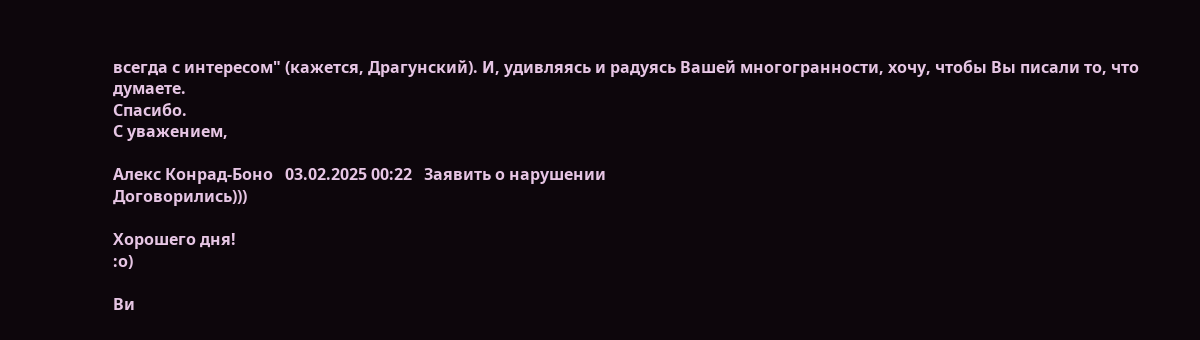всегда с интересом" (кажется, Драгунский). И, удивляясь и радуясь Вашей многогранности, хочу, чтобы Вы писали то, что думаете.
Спасибо.
С уважением,

Алекс Конрад-Боно   03.02.2025 00:22   Заявить о нарушении
Договорились)))

Хорошего дня!
:о)

Ви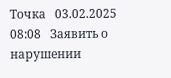Точка   03.02.2025 08:08   Заявить о нарушении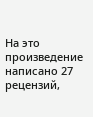На это произведение написано 27 рецензий,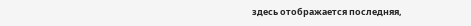здесь отображается последняя,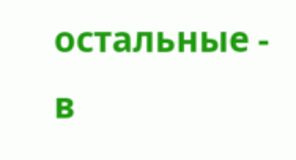остальные - в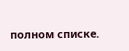полном списке.